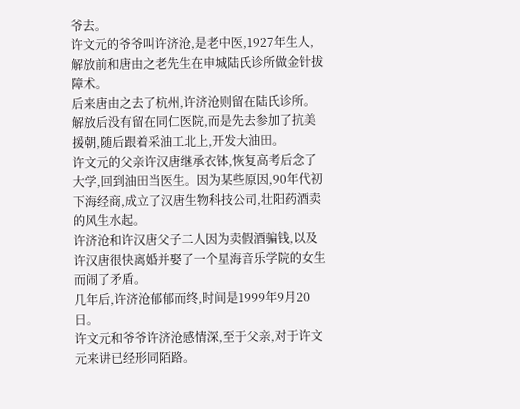爷去。
许文元的爷爷叫许济沧,是老中医,1927年生人,解放前和唐由之老先生在申城陆氏诊所做金针拔障术。
后来唐由之去了杭州,许济沧则留在陆氏诊所。
解放后没有留在同仁医院,而是先去参加了抗美援朝,随后跟着采油工北上,开发大油田。
许文元的父亲许汉唐继承衣钵,恢复高考后念了大学,回到油田当医生。因为某些原因,90年代初下海经商,成立了汉唐生物科技公司,壮阳药酒卖的风生水起。
许济沧和许汉唐父子二人因为卖假酒骗钱,以及许汉唐很快离婚并娶了一个星海音乐学院的女生而闹了矛盾。
几年后,许济沧郁郁而终,时间是1999年9月20日。
许文元和爷爷许济沧感情深,至于父亲,对于许文元来讲已经形同陌路。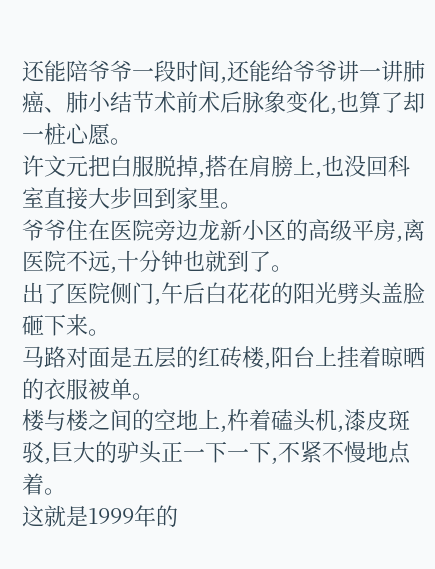还能陪爷爷一段时间,还能给爷爷讲一讲肺癌、肺小结节术前术后脉象变化,也算了却一桩心愿。
许文元把白服脱掉,搭在肩膀上,也没回科室直接大步回到家里。
爷爷住在医院旁边龙新小区的高级平房,离医院不远,十分钟也就到了。
出了医院侧门,午后白花花的阳光劈头盖脸砸下来。
马路对面是五层的红砖楼,阳台上挂着晾晒的衣服被单。
楼与楼之间的空地上,杵着磕头机,漆皮斑驳,巨大的驴头正一下一下,不紧不慢地点着。
这就是1999年的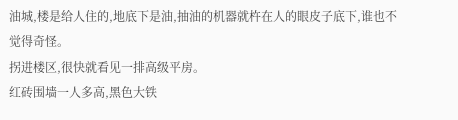油城,楼是给人住的,地底下是油,抽油的机器就杵在人的眼皮子底下,谁也不觉得奇怪。
拐进楼区,很快就看见一排高级平房。
红砖围墙一人多高,黑色大铁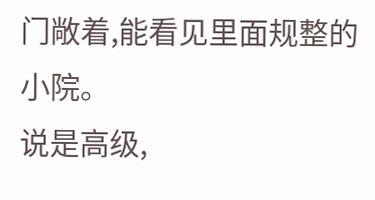门敞着,能看见里面规整的小院。
说是高级,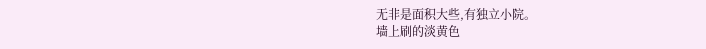无非是面积大些,有独立小院。
墙上刷的淡黄色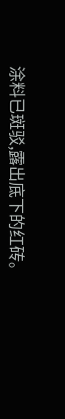涂料已斑驳,露出底下的红砖。